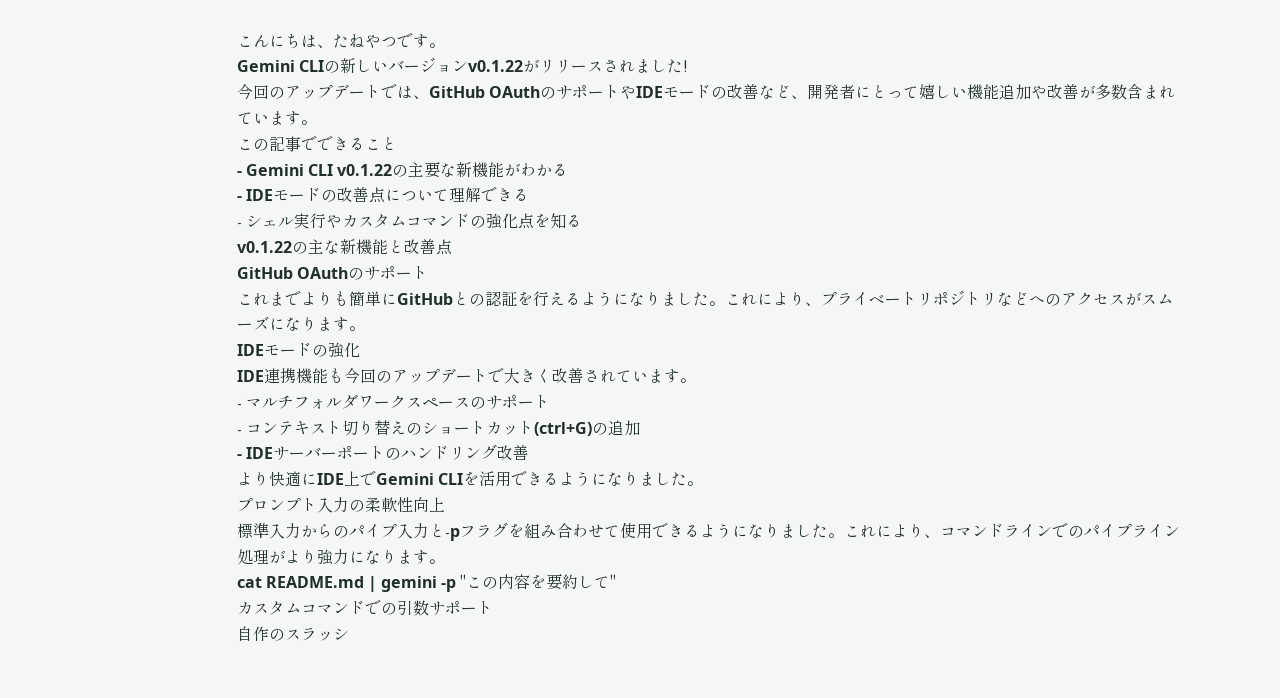こんにちは、たねやつです。
Gemini CLIの新しいバージョンv0.1.22がリリースされました!
今回のアップデートでは、GitHub OAuthのサポートやIDEモードの改善など、開発者にとって嬉しい機能追加や改善が多数含まれています。
この記事でできること
- Gemini CLI v0.1.22の主要な新機能がわかる
- IDEモードの改善点について理解できる
- シェル実行やカスタムコマンドの強化点を知る
v0.1.22の主な新機能と改善点
GitHub OAuthのサポート
これまでよりも簡単にGitHubとの認証を行えるようになりました。これにより、プライベートリポジトリなどへのアクセスがスムーズになります。
IDEモードの強化
IDE連携機能も今回のアップデートで大きく改善されています。
- マルチフォルダワークスペースのサポート
- コンテキスト切り替えのショートカット(ctrl+G)の追加
- IDEサーバーポートのハンドリング改善
より快適にIDE上でGemini CLIを活用できるようになりました。
プロンプト入力の柔軟性向上
標準入力からのパイプ入力と-pフラグを組み合わせて使用できるようになりました。これにより、コマンドラインでのパイプライン処理がより強力になります。
cat README.md | gemini -p "この内容を要約して"
カスタムコマンドでの引数サポート
自作のスラッシ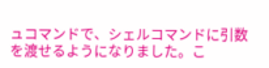ュコマンドで、シェルコマンドに引数を渡せるようになりました。こ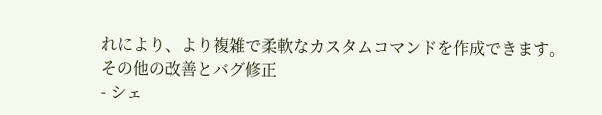れにより、より複雑で柔軟なカスタムコマンドを作成できます。
その他の改善とバグ修正
- シェ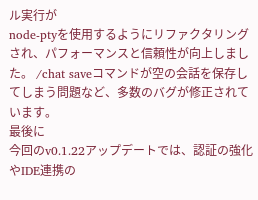ル実行が
node-ptyを使用するようにリファクタリングされ、パフォーマンスと信頼性が向上しました。 /chat saveコマンドが空の会話を保存してしまう問題など、多数のバグが修正されています。
最後に
今回のv0.1.22アップデートでは、認証の強化やIDE連携の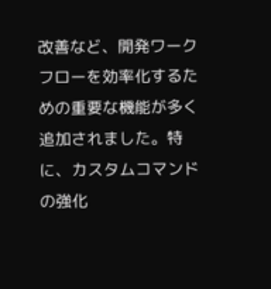改善など、開発ワークフローを効率化するための重要な機能が多く追加されました。特に、カスタムコマンドの強化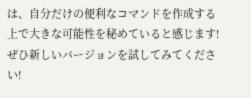は、自分だけの便利なコマンドを作成する上で大きな可能性を秘めていると感じます!
ぜひ新しいバージョンを試してみてください!